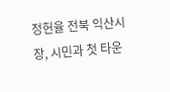정헌율 전북 익산시장, 시민과 첫 타운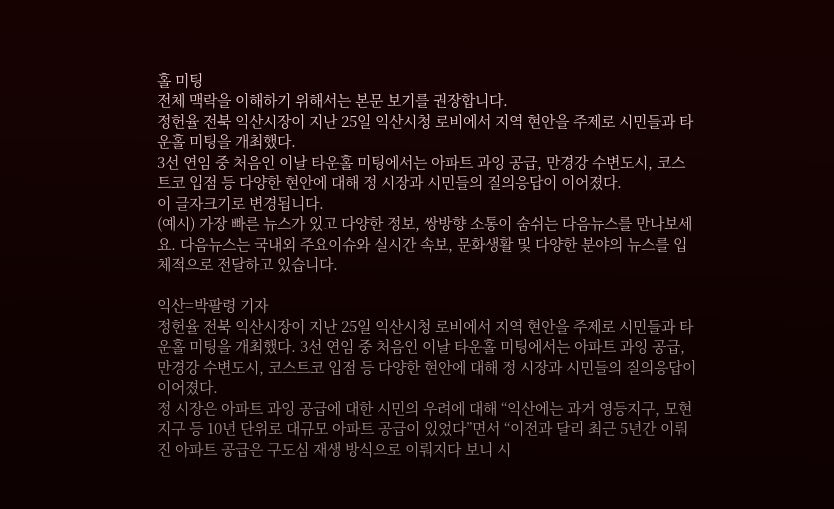홀 미팅
전체 맥락을 이해하기 위해서는 본문 보기를 권장합니다.
정헌율 전북 익산시장이 지난 25일 익산시청 로비에서 지역 현안을 주제로 시민들과 타운홀 미팅을 개최했다.
3선 연임 중 처음인 이날 타운홀 미팅에서는 아파트 과잉 공급, 만경강 수변도시, 코스트코 입점 등 다양한 현안에 대해 정 시장과 시민들의 질의응답이 이어졌다.
이 글자크기로 변경됩니다.
(예시) 가장 빠른 뉴스가 있고 다양한 정보, 쌍방향 소통이 숨쉬는 다음뉴스를 만나보세요. 다음뉴스는 국내외 주요이슈와 실시간 속보, 문화생활 및 다양한 분야의 뉴스를 입체적으로 전달하고 있습니다.

익산=박팔령 기자
정헌율 전북 익산시장이 지난 25일 익산시청 로비에서 지역 현안을 주제로 시민들과 타운홀 미팅을 개최했다. 3선 연임 중 처음인 이날 타운홀 미팅에서는 아파트 과잉 공급, 만경강 수변도시, 코스트코 입점 등 다양한 현안에 대해 정 시장과 시민들의 질의응답이 이어졌다.
정 시장은 아파트 과잉 공급에 대한 시민의 우려에 대해 “익산에는 과거 영등지구, 모현지구 등 10년 단위로 대규모 아파트 공급이 있었다”면서 “이전과 달리 최근 5년간 이뤄진 아파트 공급은 구도심 재생 방식으로 이뤄지다 보니 시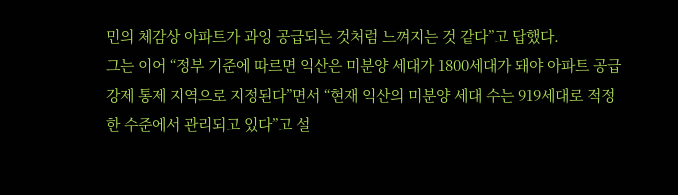민의 체감상 아파트가 과잉 공급되는 것처럼 느껴지는 것 같다”고 답했다.
그는 이어 “정부 기준에 따르면 익산은 미분양 세대가 1800세대가 돼야 아파트 공급 강제 통제 지역으로 지정된다”면서 “현재 익산의 미분양 세대 수는 919세대로 적정한 수준에서 관리되고 있다”고 설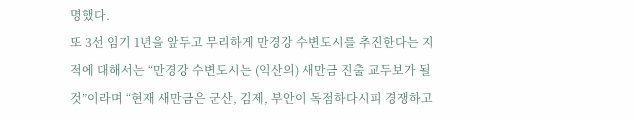명했다.
또 3선 임기 1년을 앞두고 무리하게 만경강 수변도시를 추진한다는 지적에 대해서는 “만경강 수변도시는 (익산의) 새만금 진출 교두보가 될 것”이라며 “현재 새만금은 군산, 김제, 부안이 독점하다시피 경쟁하고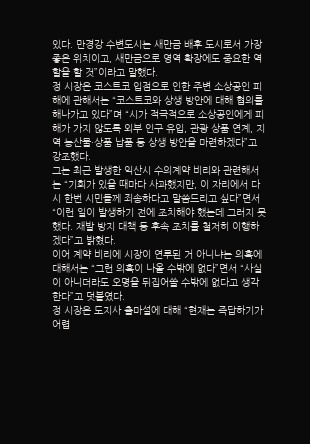있다. 만경강 수변도시는 새만금 배후 도시로서 가장 좋은 위치이고, 새만금으로 영역 확장에도 중요한 역할을 할 것”이라고 말했다.
정 시장은 코스트코 입점으로 인한 주변 소상공인 피해에 관해서는 “코스트코와 상생 방안에 대해 협의를 해나가고 있다”며 “시가 적극적으로 소상공인에게 피해가 가지 않도록 외부 인구 유입, 관광 상품 연계, 지역 농산물·상품 납품 등 상생 방안을 마련하겠다”고 강조했다.
그는 최근 발생한 익산시 수의계약 비리와 관련해서는 “기회가 있을 때마다 사과했지만, 이 자리에서 다시 한번 시민들께 죄송하다고 말씀드리고 싶다”면서 “이런 일이 발생하기 전에 조치해야 했는데 그러지 못했다. 재발 방지 대책 등 후속 조치를 철저히 이행하겠다”고 밝혔다.
이어 계약 비리에 시장이 연루된 거 아니냐는 의혹에 대해서는 “그런 의혹이 나올 수밖에 없다”면서 “사실이 아니더라도 오명을 뒤집어쓸 수밖에 없다고 생각한다”고 덧붙였다.
정 시장은 도지사 출마설에 대해 “현재는 즉답하기가 어렵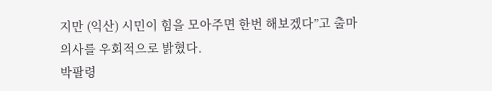지만 (익산) 시민이 힘을 모아주면 한번 해보겠다”고 출마 의사를 우회적으로 밝혔다.
박팔령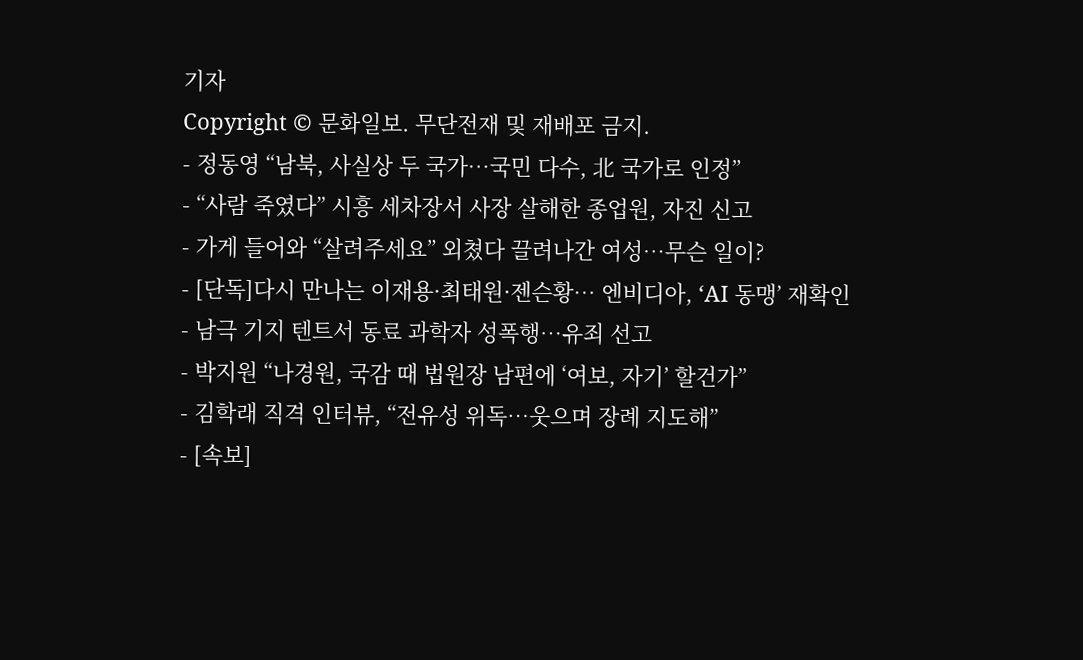기자
Copyright © 문화일보. 무단전재 및 재배포 금지.
- 정동영 “남북, 사실상 두 국가…국민 다수, 北 국가로 인정”
- “사람 죽였다” 시흥 세차장서 사장 살해한 종업원, 자진 신고
- 가게 들어와 “살려주세요” 외쳤다 끌려나간 여성…무슨 일이?
- [단독]다시 만나는 이재용·최태원·젠슨황… 엔비디아, ‘AI 동맹’ 재확인
- 남극 기지 텐트서 동료 과학자 성폭행…유죄 선고
- 박지원 “나경원, 국감 때 법원장 남편에 ‘여보, 자기’ 할건가”
- 김학래 직격 인터뷰, “전유성 위독…웃으며 장례 지도해”
- [속보]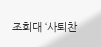조희대 ‘사퇴찬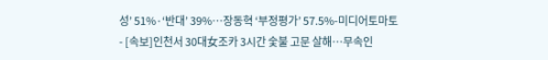성’ 51%·‘반대’ 39%…장동혁 ‘부정평가’ 57.5%-미디어토마토
- [속보]인천서 30대女조카 3시간 숯불 고문 살해…무속인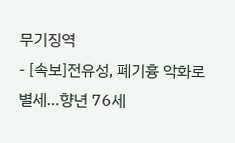무기징역
- [속보]전유성, 폐기흉 악화로 별세…향년 76세